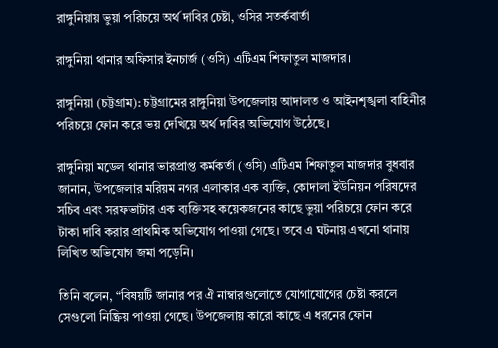রাঙ্গুনিয়ায় ভুয়া পরিচয়ে অর্থ দাবির চেষ্টা, ওসির সতর্কবার্তা

রাঙ্গুনিয়া থানার অফিসার ইনচার্জ (ওসি) এটিএম শিফাতুল মাজদার।

রাঙ্গুনিয়া (চট্টগ্রাম): চট্টগ্রামের রাঙ্গুনিয়া উপজেলায় আদালত ও আইনশৃঙ্খলা বাহিনীর পরিচয়ে ফোন করে ভয় দেখিয়ে অর্থ দাবির অভিযোগ উঠেছে।

রাঙ্গুনিয়া মডেল থানার ভারপ্রাপ্ত কর্মকর্তা (ওসি) এটিএম শিফাতুল মাজদার বুধবার জানান, উপজেলার মরিয়ম নগর এলাকার এক ব্যক্তি, কোদালা ইউনিয়ন পরিষদের সচিব এবং সরফভাটার এক ব্যক্তিসহ কয়েকজনের কাছে ভুয়া পরিচয়ে ফোন করে টাকা দাবি করার প্রাথমিক অভিযোগ পাওয়া গেছে। তবে এ ঘটনায় এখনো থানায় লিখিত অভিযোগ জমা পড়েনি।

তিনি বলেন, “বিষয়টি জানার পর ঐ নাম্বারগুলোতে যোগাযোগের চেষ্টা করলে সেগুলো নিষ্ক্রিয় পাওয়া গেছে। উপজেলায় কারো কাছে এ ধরনের ফোন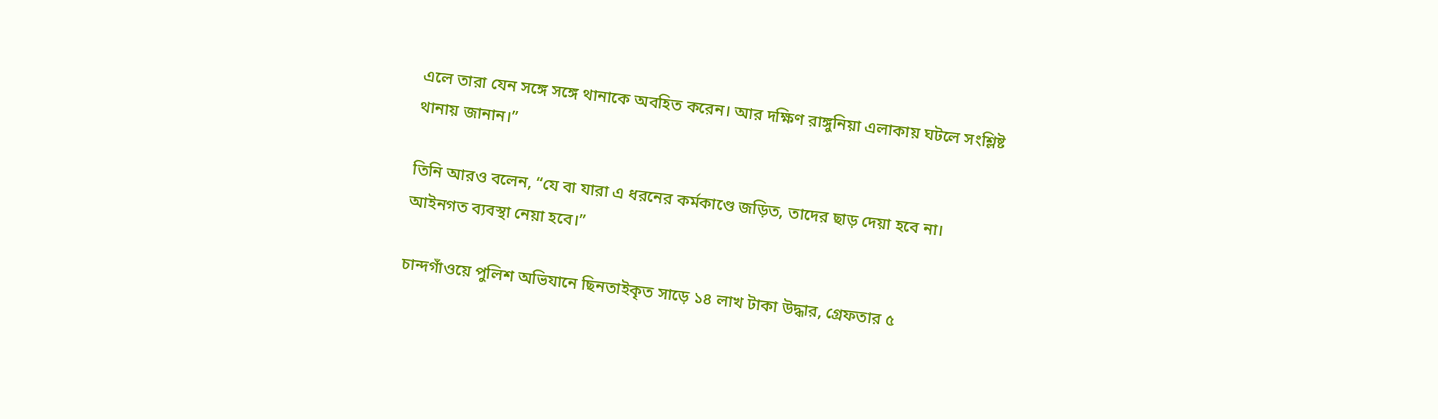এলে তারা যেন সঙ্গে সঙ্গে থানাকে অবহিত করেন। আর দক্ষিণ রাঙ্গুনিয়া এলাকায় ঘটলে সংশ্লিষ্ট থানায় জানান।”

তিনি আরও বলেন, “যে বা যারা এ ধরনের কর্মকাণ্ডে জড়িত, তাদের ছাড় দেয়া হবে না। আইনগত ব্যবস্থা নেয়া হবে।”

চান্দগাঁওয়ে পুলিশ অভিযানে ছিনতাইকৃত সাড়ে ১৪ লাখ টাকা উদ্ধার, গ্রেফতার ৫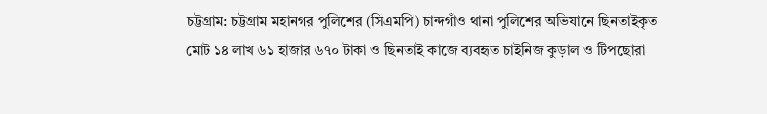চট্টগ্রাম: চট্টগ্রাম মহানগর পুলিশের (সিএমপি) চান্দগাঁও থানা পুলিশের অভিযানে ছিনতাইকৃত মোট ১৪ লাখ ৬১ হাজার ৬৭০ টাকা ও ছিনতাই কাজে ব্যবহৃত চাইনিজ কুড়াল ও টিপছোরা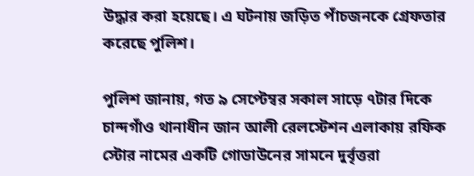উদ্ধার করা হয়েছে। এ ঘটনায় জড়িত পাঁচজনকে গ্রেফতার করেছে পুলিশ।

পুলিশ জানায়, গত ৯ সেপ্টেম্বর সকাল সাড়ে ৭টার দিকে চান্দগাঁও থানাধীন জান আলী রেলস্টেশন এলাকায় রফিক স্টোর নামের একটি গোডাউনের সামনে দুর্বৃত্তরা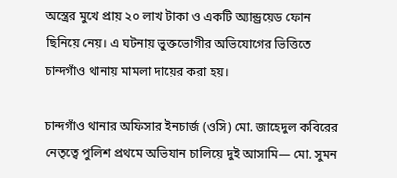অস্ত্রের মুখে প্রায় ২০ লাখ টাকা ও একটি অ্যান্ড্রয়েড ফোন ছিনিয়ে নেয়। এ ঘটনায় ভুক্তভোগীর অভিযোগের ভিত্তিতে চান্দগাঁও থানায় মামলা দায়ের করা হয়।

চান্দগাঁও থানার অফিসার ইনচার্জ (ওসি) মো. জাহেদুল কবিরের নেতৃত্বে পুলিশ প্রথমে অভিযান চালিয়ে দুই আসামি— মো. সুমন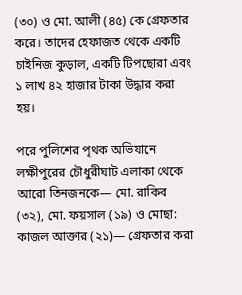(৩০) ও মো. আলী (৪৫) কে গ্রেফতার করে। তাদের হেফাজত থেকে একটি চাইনিজ কুড়াল, একটি টিপছোরা এবং ১ লাখ ৪২ হাজার টাকা উদ্ধার করা হয়।

পরে পুলিশের পৃথক অভিযানে লক্ষীপুরের চৌধুরীঘাট এলাকা থেকে আরো তিনজনকে— মো. রাকিব (৩২), মো. ফয়সাল (১৯) ও মোছা: কাজল আক্তার (২১)— গ্রেফতার করা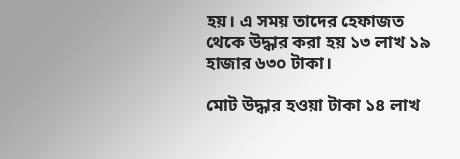হয়। এ সময় তাদের হেফাজত থেকে উদ্ধার করা হয় ১৩ লাখ ১৯ হাজার ৬৩০ টাকা।

মোট উদ্ধার হওয়া টাকা ১৪ লাখ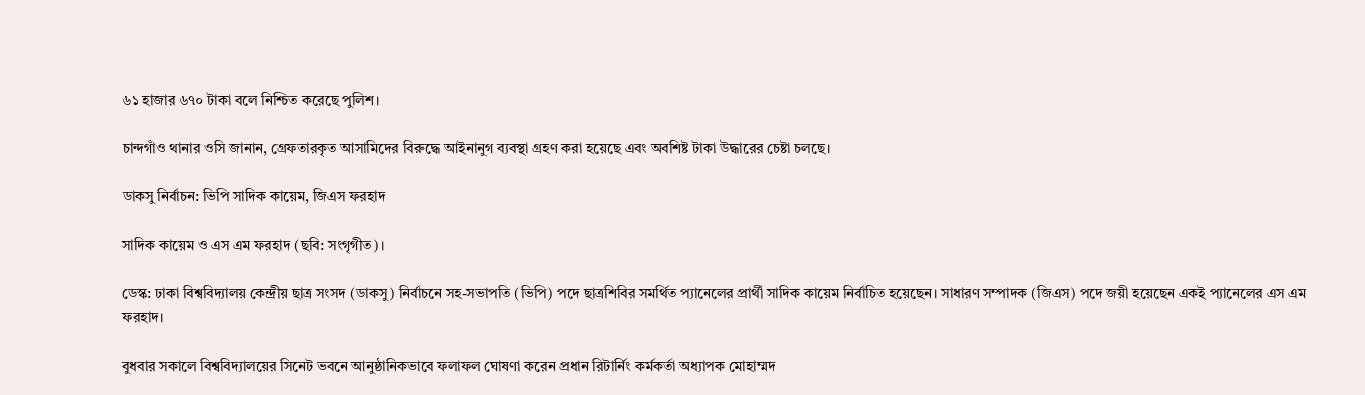৬১ হাজার ৬৭০ টাকা বলে নিশ্চিত করেছে পুলিশ।

চান্দগাঁও থানার ওসি জানান, গ্রেফতারকৃত আসামিদের বিরুদ্ধে আইনানুগ ব্যবস্থা গ্রহণ করা হয়েছে এবং অবশিষ্ট টাকা উদ্ধারের চেষ্টা চলছে।

ডাকসু নির্বাচন: ভিপি সাদিক কায়েম, জিএস ফরহাদ

সাদিক কায়েম ও এস এম ফরহাদ (ছবি: সংগৃগীত)।

ডেস্ক: ঢাকা বিশ্ববিদ্যালয় কেন্দ্রীয় ছাত্র সংসদ (ডাকসু) নির্বাচনে সহ-সভাপতি (ভিপি) পদে ছাত্রশিবির সমর্থিত প্যানেলের প্রার্থী সাদিক কায়েম নির্বাচিত হয়েছেন। সাধারণ সম্পাদক (জিএস) পদে জয়ী হয়েছেন একই প্যানেলের এস এম ফরহাদ।

বুধবার সকালে বিশ্ববিদ্যালয়ের সিনেট ভবনে আনুষ্ঠানিকভাবে ফলাফল ঘোষণা করেন প্রধান রিটার্নিং কর্মকর্তা অধ্যাপক মোহাম্মদ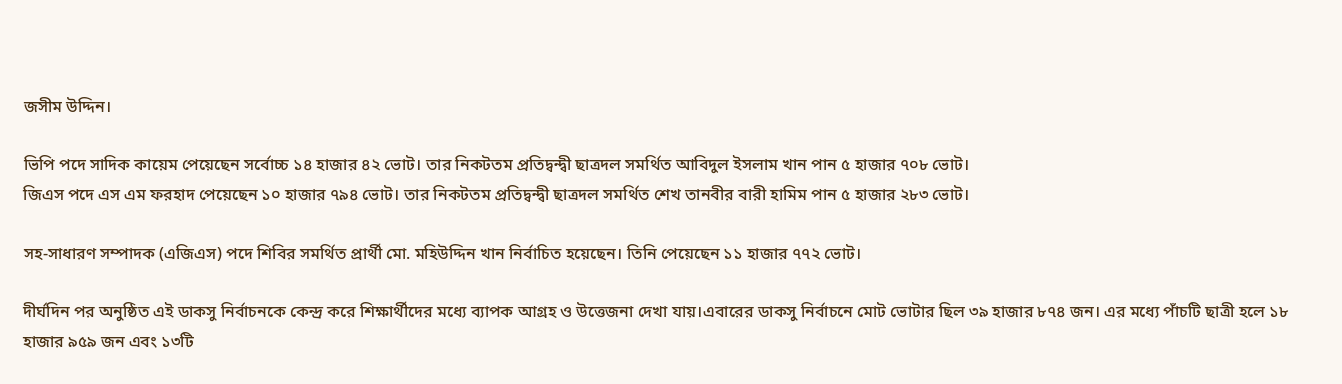জসীম উদ্দিন।

ভিপি পদে সাদিক কায়েম পেয়েছেন সর্বোচ্চ ১৪ হাজার ৪২ ভোট। তার নিকটতম প্রতিদ্বন্দ্বী ছাত্রদল সমর্থিত আবিদুল ইসলাম খান পান ৫ হাজার ৭০৮ ভোট।
জিএস পদে এস এম ফরহাদ পেয়েছেন ১০ হাজার ৭৯৪ ভোট। তার নিকটতম প্রতিদ্বন্দ্বী ছাত্রদল সমর্থিত শেখ তানবীর বারী হামিম পান ৫ হাজার ২৮৩ ভোট।

সহ-সাধারণ সম্পাদক (এজিএস) পদে শিবির সমর্থিত প্রার্থী মো. মহিউদ্দিন খান নির্বাচিত হয়েছেন। তিনি পেয়েছেন ১১ হাজার ৭৭২ ভোট।

দীর্ঘদিন পর অনুষ্ঠিত এই ডাকসু নির্বাচনকে কেন্দ্র করে শিক্ষার্থীদের মধ্যে ব্যাপক আগ্রহ ও উত্তেজনা দেখা যায়।এবারের ডাকসু নির্বাচনে মোট ভোটার ছিল ৩৯ হাজার ৮৭৪ জন। এর মধ্যে পাঁচটি ছাত্রী হলে ১৮ হাজার ৯৫৯ জন এবং ১৩টি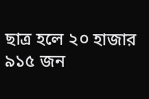ছাত্র হলে ২০ হাজার ৯১৫ জন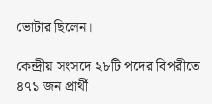ভোটার ছিলেন।

কেন্দ্রীয় সংসদে ২৮টি পদের বিপরীতে ৪৭১ জন প্রার্থী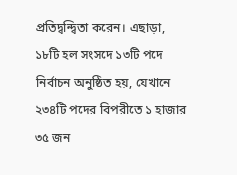প্রতিদ্বন্দ্বিতা করেন। এছাড়া, ১৮টি হল সংসদে ১৩টি পদে নির্বাচন অনুষ্ঠিত হয়, যেখানে ২৩৪টি পদের বিপরীতে ১ হাজার ৩৫ জন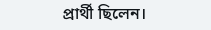প্রার্থী ছিলেন।